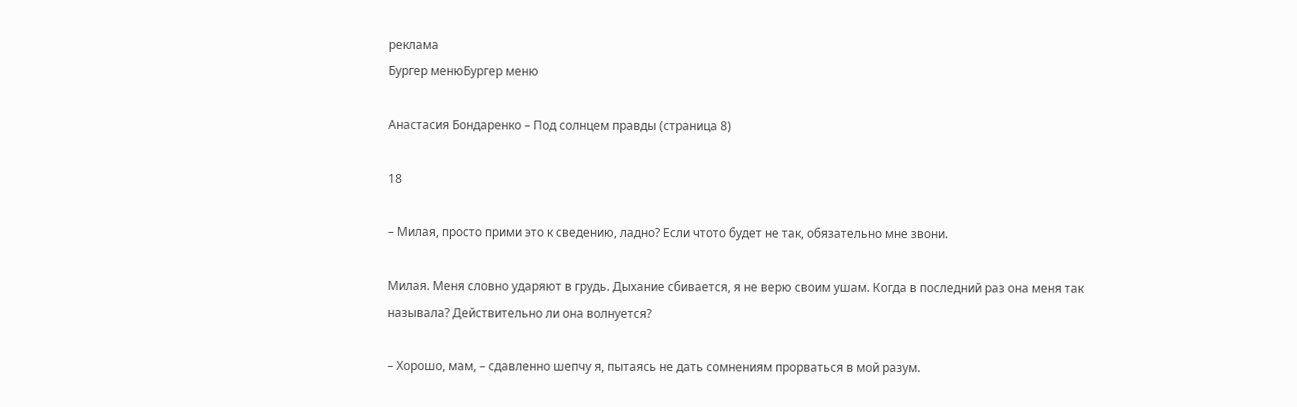реклама
Бургер менюБургер меню

Анастасия Бондаренко – Под солнцем правды (страница 8)

18

– Милая, просто прими это к сведению, ладно? Если чтото будет не так, обязательно мне звони.

Милая. Меня словно ударяют в грудь. Дыхание сбивается, я не верю своим ушам. Когда в последний раз она меня так называла? Действительно ли она волнуется?

– Хорошо, мам, – сдавленно шепчу я, пытаясь не дать сомнениям прорваться в мой разум.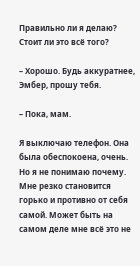Правильно ли я делаю? Стоит ли это всё того?

– Хорошо. Будь аккуратнее, Эмбер, прошу тебя.

– Пока, мам.

Я выключаю телефон. Она была обеспокоена, очень. Но я не понимаю почему. Мне резко становится горько и противно от себя самой. Может быть на самом деле мне всё это не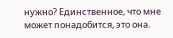нужно? Единственное, что мне может понадобится, это она.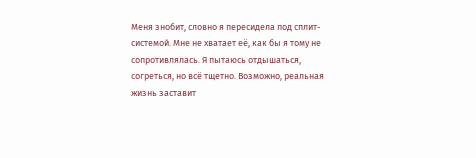Меня знобит, словно я пересидела под сплит-системой. Мне не хватает её, как бы я тому не сопротивлялась. Я пытаюсь отдышаться, согреться, но всё тщетно. Возможно, реальная жизнь заставит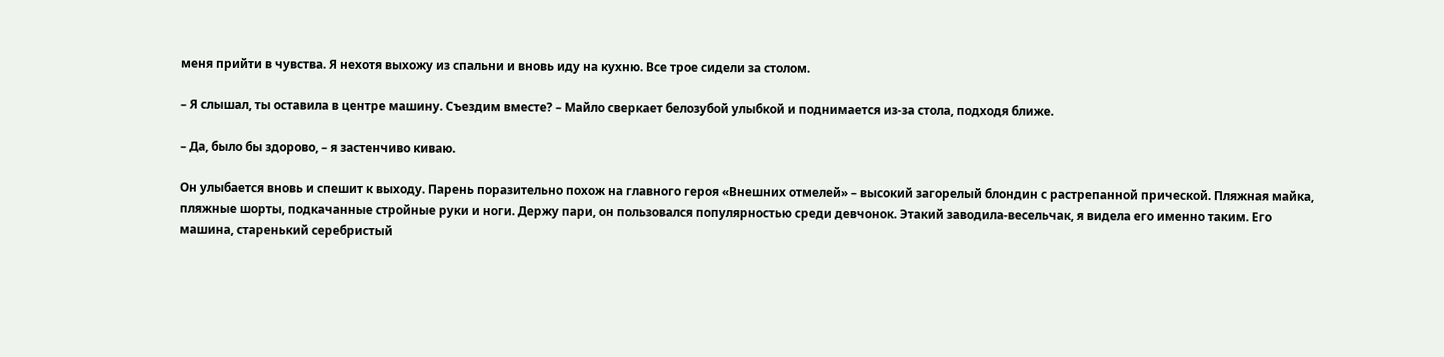меня прийти в чувства. Я нехотя выхожу из спальни и вновь иду на кухню. Все трое сидели за столом.

– Я слышал, ты оставила в центре машину. Съездим вместе? – Майло сверкает белозубой улыбкой и поднимается из-за стола, подходя ближе.

– Да, было бы здорово, – я застенчиво киваю.

Он улыбается вновь и спешит к выходу. Парень поразительно похож на главного героя «Внешних отмелей» – высокий загорелый блондин с растрепанной прической. Пляжная майка, пляжные шорты, подкачанные стройные руки и ноги. Держу пари, он пользовался популярностью среди девчонок. Этакий заводила-весельчак, я видела его именно таким. Его машина, старенький серебристый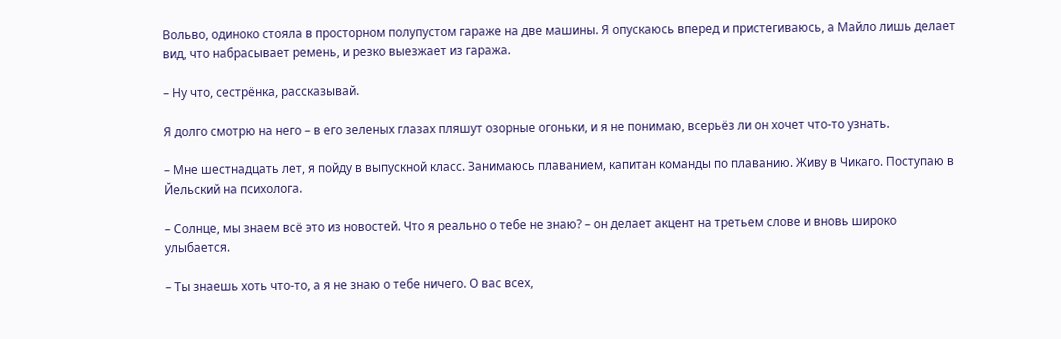Вольво, одиноко стояла в просторном полупустом гараже на две машины. Я опускаюсь вперед и пристегиваюсь, а Майло лишь делает вид, что набрасывает ремень, и резко выезжает из гаража.

– Ну что, сестрёнка, рассказывай.

Я долго смотрю на него – в его зеленых глазах пляшут озорные огоньки, и я не понимаю, всерьёз ли он хочет что-то узнать.

– Мне шестнадцать лет, я пойду в выпускной класс. Занимаюсь плаванием, капитан команды по плаванию. Живу в Чикаго. Поступаю в Йельский на психолога.

– Солнце, мы знаем всё это из новостей. Что я реально о тебе не знаю? – он делает акцент на третьем слове и вновь широко улыбается.

– Ты знаешь хоть что-то, а я не знаю о тебе ничего. О вас всех,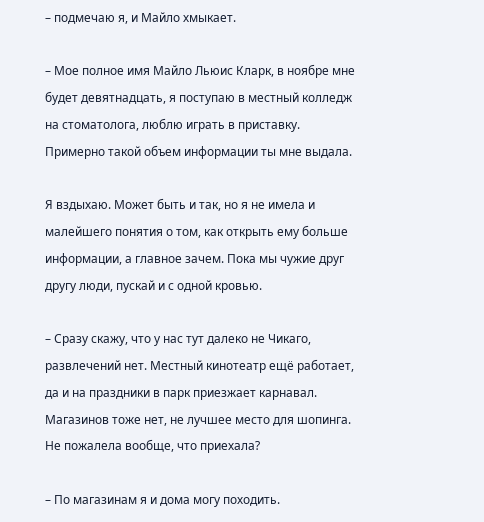– подмечаю я, и Майло хмыкает.

– Мое полное имя Майло Льюис Кларк, в ноябре мне будет девятнадцать, я поступаю в местный колледж на стоматолога, люблю играть в приставку. Примерно такой объем информации ты мне выдала.

Я вздыхаю. Может быть и так, но я не имела и малейшего понятия о том, как открыть ему больше информации, а главное зачем. Пока мы чужие друг другу люди, пускай и с одной кровью.

– Сразу скажу, что у нас тут далеко не Чикаго, развлечений нет. Местный кинотеатр ещё работает, да и на праздники в парк приезжает карнавал. Магазинов тоже нет, не лучшее место для шопинга. Не пожалела вообще, что приехала?

– По магазинам я и дома могу походить.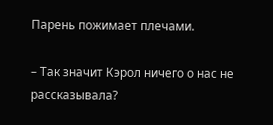Парень пожимает плечами.

– Так значит Кэрол ничего о нас не рассказывала?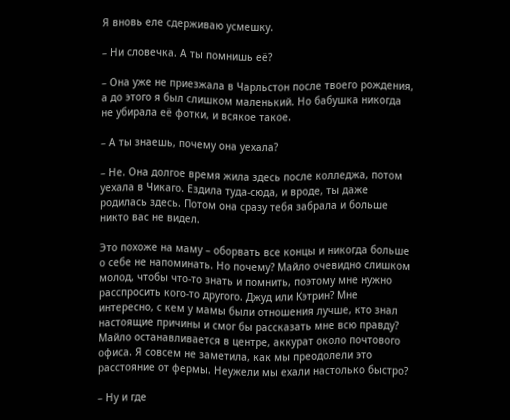Я вновь еле сдерживаю усмешку.

– Ни словечка. А ты помнишь её?

– Она уже не приезжала в Чарльстон после твоего рождения, а до этого я был слишком маленький. Но бабушка никогда не убирала её фотки, и всякое такое.

– А ты знаешь, почему она уехала?

– Не. Она долгое время жила здесь после колледжа, потом уехала в Чикаго. Ездила туда-сюда, и вроде, ты даже родилась здесь. Потом она сразу тебя забрала и больше никто вас не видел.

Это похоже на маму – оборвать все концы и никогда больше о себе не напоминать. Но почему? Майло очевидно слишком молод, чтобы что-то знать и помнить, поэтому мне нужно расспросить кого-то другого. Джуд или Кэтрин? Мне интересно, с кем у мамы были отношения лучше, кто знал настоящие причины и смог бы рассказать мне всю правду? Майло останавливается в центре, аккурат около почтового офиса. Я совсем не заметила, как мы преодолели это расстояние от фермы. Неужели мы ехали настолько быстро?

– Ну и где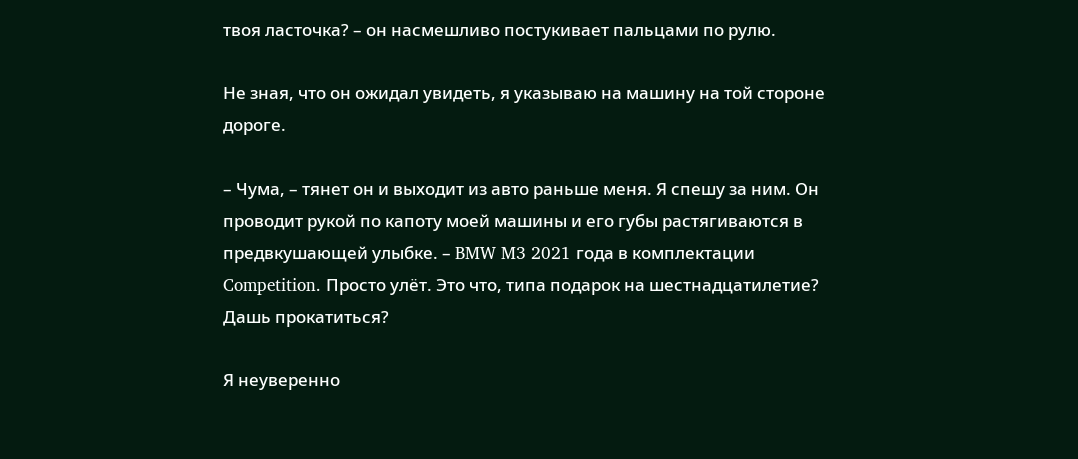твоя ласточка? – он насмешливо постукивает пальцами по рулю.

Не зная, что он ожидал увидеть, я указываю на машину на той стороне дороге.

– Чума, – тянет он и выходит из авто раньше меня. Я спешу за ним. Он проводит рукой по капоту моей машины и его губы растягиваются в предвкушающей улыбке. – BMW M3 2021 года в комплектации Competition. Просто улёт. Это что, типа подарок на шестнадцатилетие? Дашь прокатиться?

Я неуверенно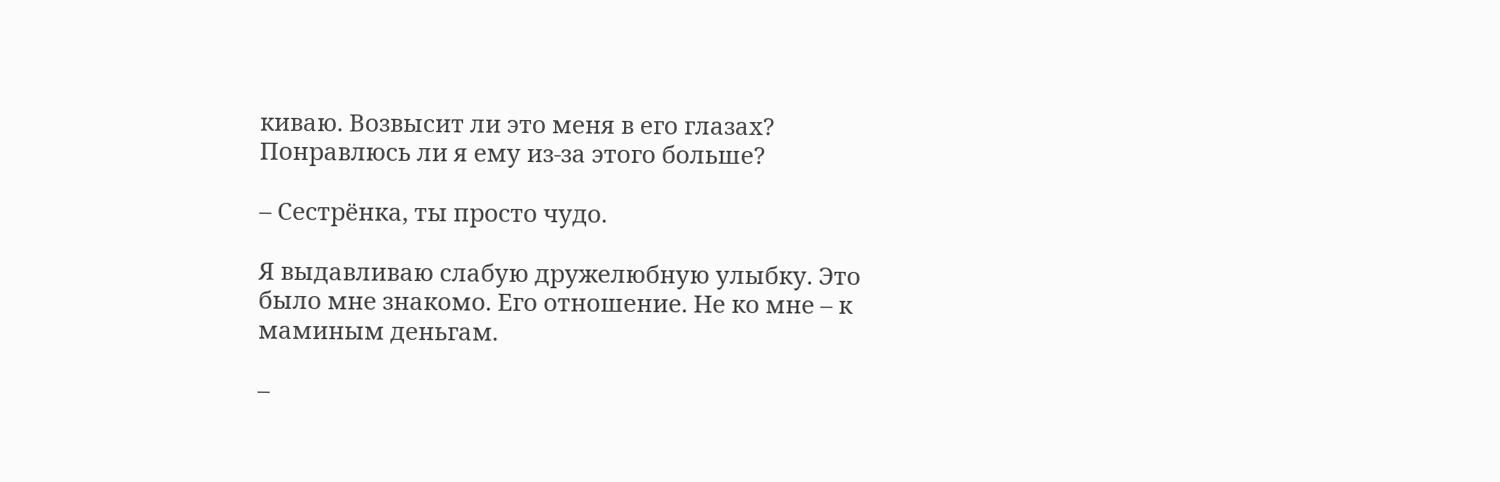киваю. Возвысит ли это меня в его глазах? Понравлюсь ли я ему из-за этого больше?

– Сестрёнка, ты просто чудо.

Я выдавливаю слабую дружелюбную улыбку. Это было мне знакомо. Его отношение. Не ко мне – к маминым деньгам.

–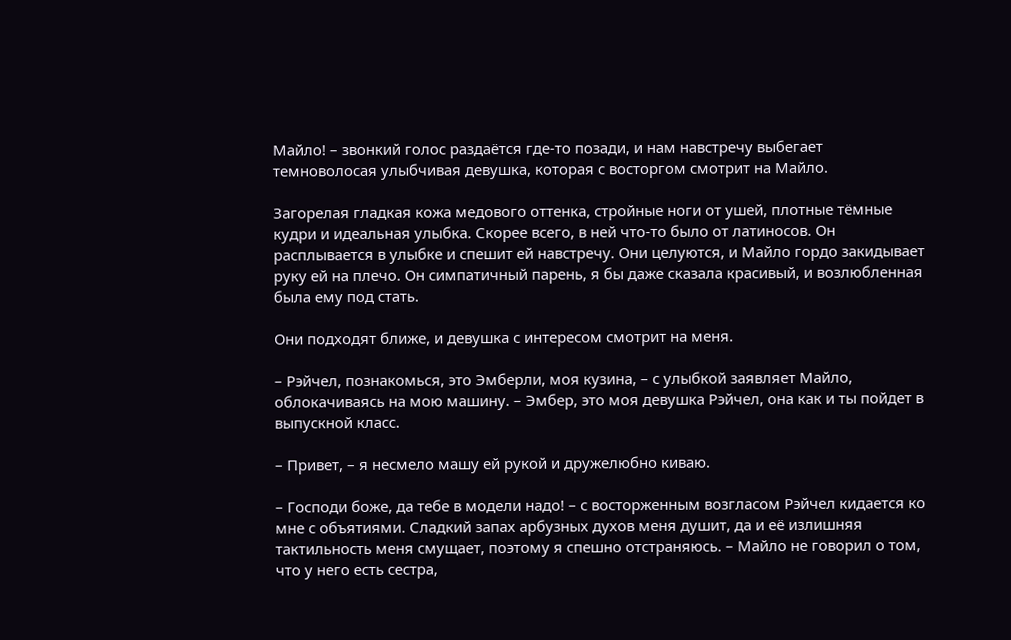Майло! – звонкий голос раздаётся где-то позади, и нам навстречу выбегает темноволосая улыбчивая девушка, которая с восторгом смотрит на Майло.

Загорелая гладкая кожа медового оттенка, стройные ноги от ушей, плотные тёмные кудри и идеальная улыбка. Скорее всего, в ней что-то было от латиносов. Он расплывается в улыбке и спешит ей навстречу. Они целуются, и Майло гордо закидывает руку ей на плечо. Он симпатичный парень, я бы даже сказала красивый, и возлюбленная была ему под стать.

Они подходят ближе, и девушка с интересом смотрит на меня.

– Рэйчел, познакомься, это Эмберли, моя кузина, – с улыбкой заявляет Майло, облокачиваясь на мою машину. – Эмбер, это моя девушка Рэйчел, она как и ты пойдет в выпускной класс.

– Привет, – я несмело машу ей рукой и дружелюбно киваю.

– Господи боже, да тебе в модели надо! – с восторженным возгласом Рэйчел кидается ко мне с объятиями. Сладкий запах арбузных духов меня душит, да и её излишняя тактильность меня смущает, поэтому я спешно отстраняюсь. – Майло не говорил о том, что у него есть сестра,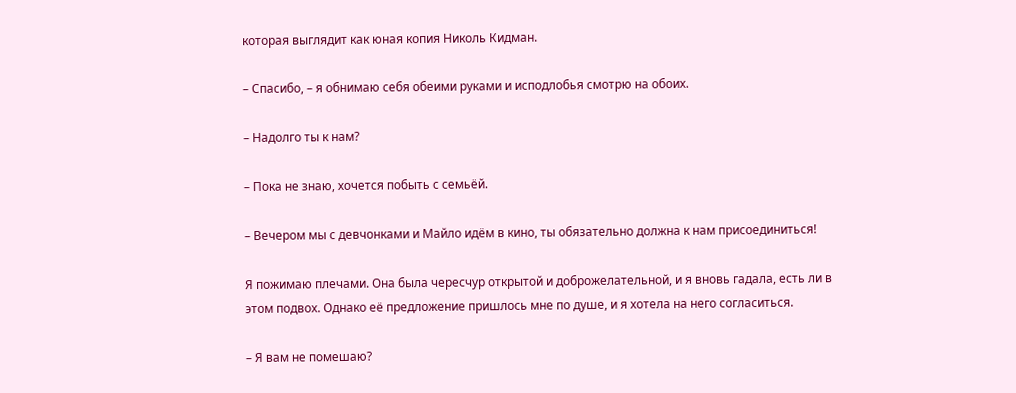которая выглядит как юная копия Николь Кидман.

– Спасибо, – я обнимаю себя обеими руками и исподлобья смотрю на обоих.

– Надолго ты к нам?

– Пока не знаю, хочется побыть с семьёй.

– Вечером мы с девчонками и Майло идём в кино, ты обязательно должна к нам присоединиться!

Я пожимаю плечами. Она была чересчур открытой и доброжелательной, и я вновь гадала, есть ли в этом подвох. Однако её предложение пришлось мне по душе, и я хотела на него согласиться.

– Я вам не помешаю?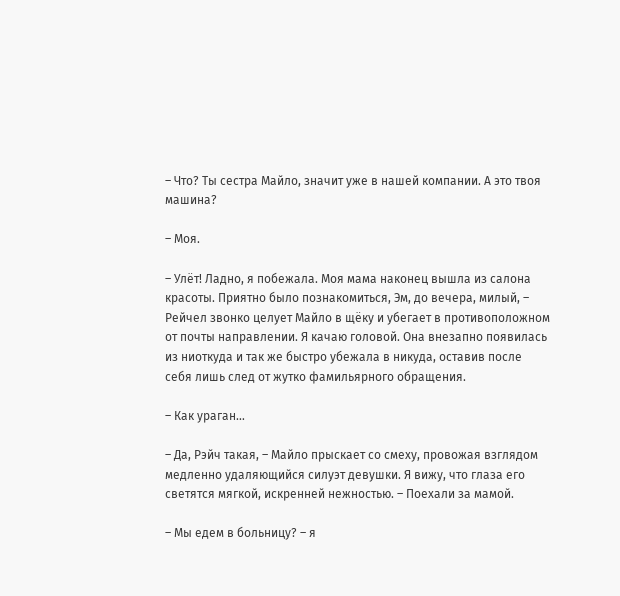– Что? Ты сестра Майло, значит уже в нашей компании. А это твоя машина?

– Моя.

– Улёт! Ладно, я побежала. Моя мама наконец вышла из салона красоты. Приятно было познакомиться, Эм, до вечера, милый, – Рейчел звонко целует Майло в щёку и убегает в противоположном от почты направлении. Я качаю головой. Она внезапно появилась из ниоткуда и так же быстро убежала в никуда, оставив после себя лишь след от жутко фамильярного обращения.

– Как ураган…

– Да, Рэйч такая, – Майло прыскает со смеху, провожая взглядом медленно удаляющийся силуэт девушки. Я вижу, что глаза его светятся мягкой, искренней нежностью. – Поехали за мамой.

– Мы едем в больницу? – я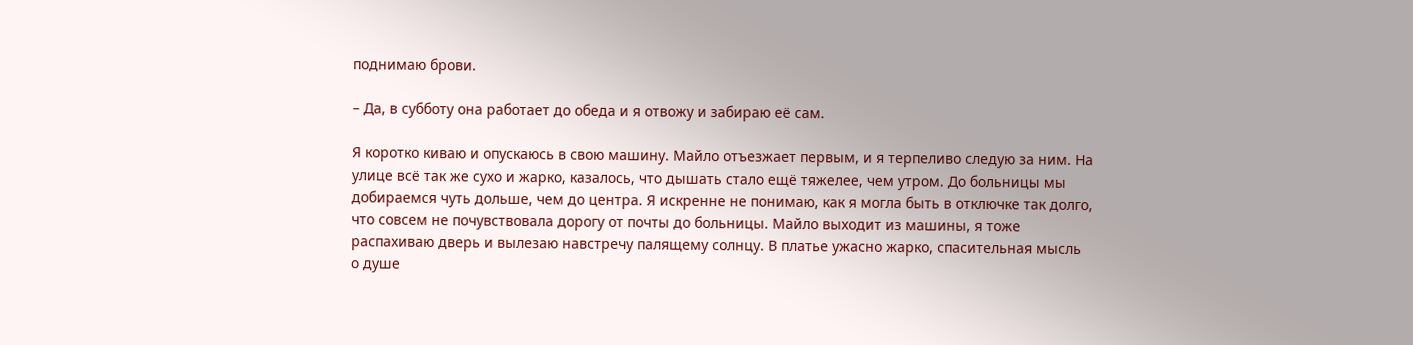поднимаю брови.

– Да, в субботу она работает до обеда и я отвожу и забираю её сам.

Я коротко киваю и опускаюсь в свою машину. Майло отъезжает первым, и я терпеливо следую за ним. На улице всё так же сухо и жарко, казалось, что дышать стало ещё тяжелее, чем утром. До больницы мы добираемся чуть дольше, чем до центра. Я искренне не понимаю, как я могла быть в отключке так долго, что совсем не почувствовала дорогу от почты до больницы. Майло выходит из машины, я тоже распахиваю дверь и вылезаю навстречу палящему солнцу. В платье ужасно жарко, спасительная мысль о душе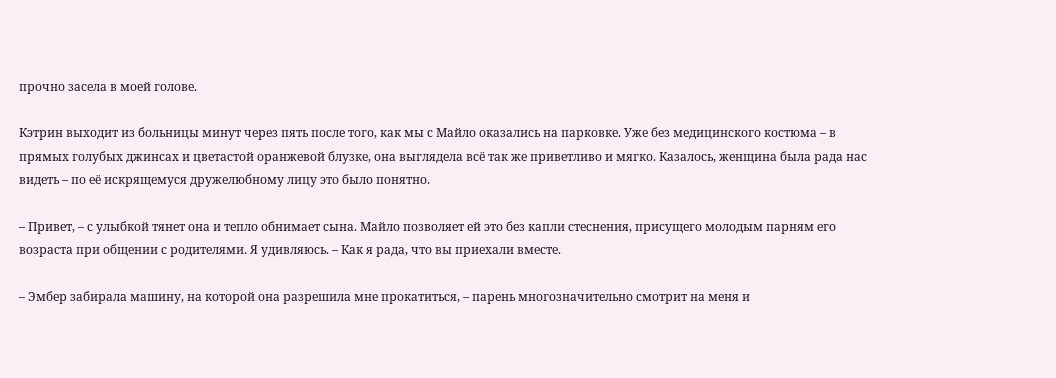прочно засела в моей голове.

Кэтрин выходит из больницы минут через пять после того, как мы с Майло оказались на парковке. Уже без медицинского костюма – в прямых голубых джинсах и цветастой оранжевой блузке, она выглядела всё так же приветливо и мягко. Казалось, женщина была рада нас видеть – по её искрящемуся дружелюбному лицу это было понятно.

– Привет, – с улыбкой тянет она и тепло обнимает сына. Майло позволяет ей это без капли стеснения, присущего молодым парням его возраста при общении с родителями. Я удивляюсь. – Как я рада, что вы приехали вместе.

– Эмбер забирала машину, на которой она разрешила мне прокатиться, – парень многозначительно смотрит на меня и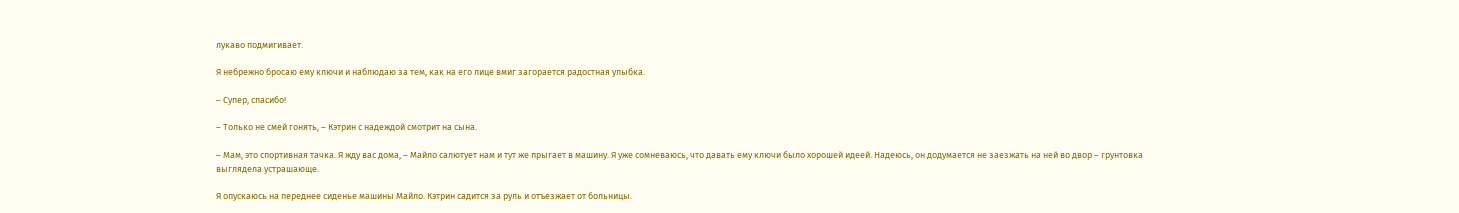лукаво подмигивает.

Я небрежно бросаю ему ключи и наблюдаю за тем, как на его лице вмиг загорается радостная улыбка.

– Супер, спасибо!

– Только не смей гонять, – Кэтрин с надеждой смотрит на сына.

– Мам, это спортивная тачка. Я жду вас дома, – Майло салютует нам и тут же прыгает в машину. Я уже сомневаюсь, что давать ему ключи было хорошей идеей. Надеюсь, он додумается не заезжать на ней во двор – грунтовка выглядела устрашающе.

Я опускаюсь на переднее сиденье машины Майло. Кэтрин садится за руль и отъезжает от больницы.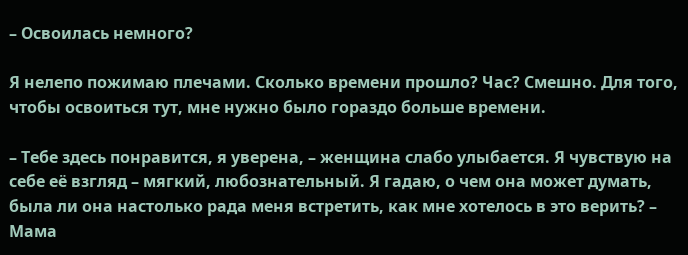– Освоилась немного?

Я нелепо пожимаю плечами. Сколько времени прошло? Час? Смешно. Для того, чтобы освоиться тут, мне нужно было гораздо больше времени.

– Тебе здесь понравится, я уверена, – женщина слабо улыбается. Я чувствую на себе её взгляд – мягкий, любознательный. Я гадаю, о чем она может думать, была ли она настолько рада меня встретить, как мне хотелось в это верить? – Мама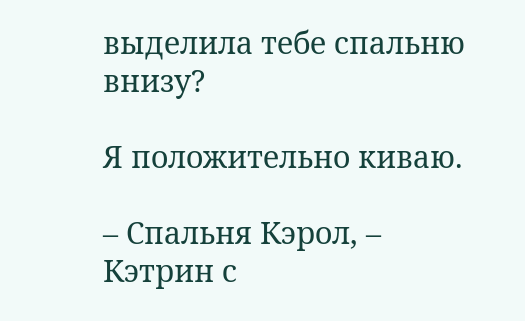выделила тебе спальню внизу?

Я положительно киваю.

– Спальня Кэрол, – Кэтрин с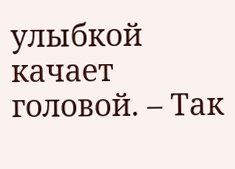улыбкой качает головой. – Так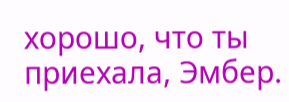хорошо, что ты приехала, Эмбер.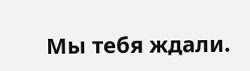Мы тебя ждали.